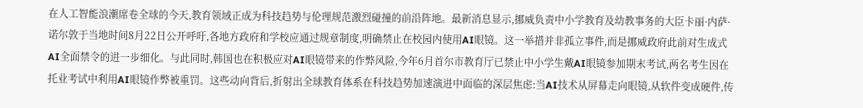在人工智能浪潮席卷全球的今天,教育领域正成为科技趋势与伦理规范激烈碰撞的前沿阵地。最新消息显示,挪威负责中小学教育及幼教事务的大臣卡丽·内萨·诺尔敦于当地时间8月22日公开呼吁,各地方政府和学校应通过规章制度,明确禁止在校园内使用AI眼镜。这一举措并非孤立事件,而是挪威政府此前对生成式AI全面禁令的进一步细化。与此同时,韩国也在积极应对AI眼镜带来的作弊风险,今年6月首尔市教育厅已禁止中小学生戴AI眼镜参加期末考试,两名考生因在托业考试中利用AI眼镜作弊被重罚。这些动向背后,折射出全球教育体系在科技趋势加速演进中面临的深层焦虑:当AI技术从屏幕走向眼镜,从软件变成硬件,传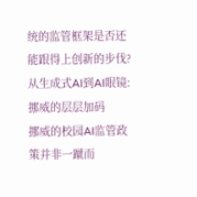统的监管框架是否还能跟得上创新的步伐?
从生成式AI到AI眼镜:挪威的层层加码
挪威的校园AI监管政策并非一蹴而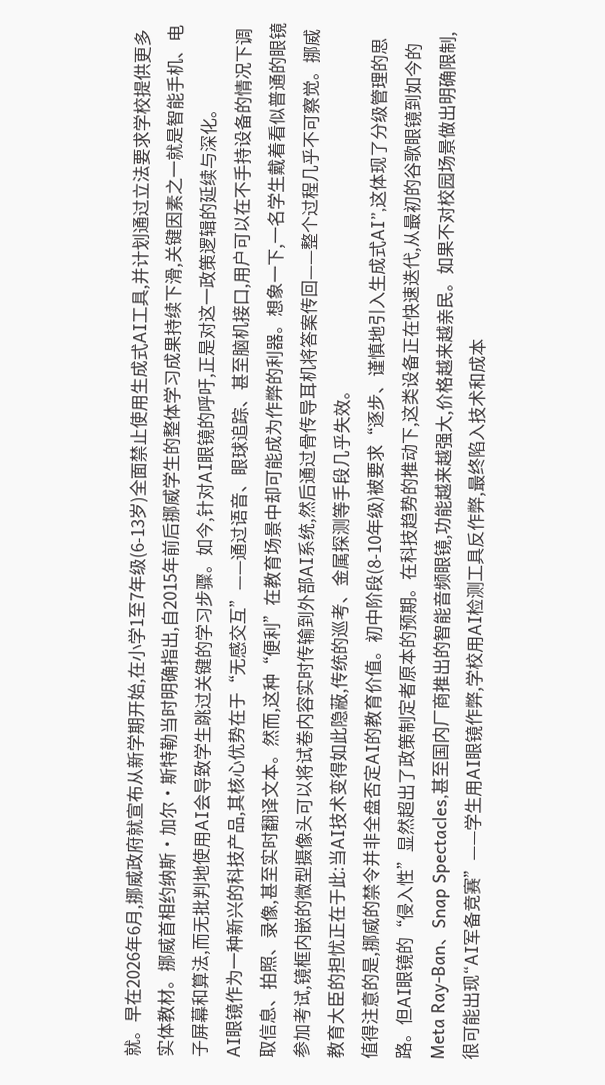就。早在2026年6月,挪威政府就宣布从新学期开始,在小学1至7年级(6-13岁)全面禁止使用生成式AI工具,并计划通过立法要求学校提供更多实体教材。挪威首相约纳斯·加尔·斯特勒当时明确指出,自2015年前后挪威学生的整体学习成果持续下滑,关键因素之一就是智能手机、电子屏幕和算法,而无批判地使用AI会导致学生跳过关键的学习步骤。如今,针对AI眼镜的呼吁,正是对这一政策逻辑的延续与深化。
AI眼镜作为一种新兴的科技产品,其核心优势在于“无感交互”——通过语音、眼球追踪、甚至脑机接口,用户可以在不手持设备的情况下调取信息、拍照、录像,甚至实时翻译文本。然而,这种“便利”在教育场景中却可能成为作弊的利器。想象一下,一名学生戴着看似普通的眼镜参加考试,镜框内嵌的微型摄像头可以将试卷内容实时传输到外部AI系统,然后通过骨传导耳机将答案传回——整个过程几乎不可察觉。挪威教育大臣的担忧正在于此:当AI技术变得如此隐蔽,传统的巡考、金属探测等手段几乎失效。
值得注意的是,挪威的禁令并非全盘否定AI的教育价值。初中阶段(8-10年级)被要求“逐步、谨慎地引入生成式AI”,这体现了分级管理的思路。但AI眼镜的“侵入性”显然超出了政策制定者原本的预期。在科技趋势的推动下,这类设备正在快速迭代,从最初的谷歌眼镜到如今的Meta Ray-Ban、Snap Spectacles,甚至国内厂商推出的智能音频眼镜,功能越来越强大,价格越来越亲民。如果不对校园场景做出明确限制,很可能出现“AI军备竞赛”——学生用AI眼镜作弊,学校用AI检测工具反作弊,最终陷入技术和成本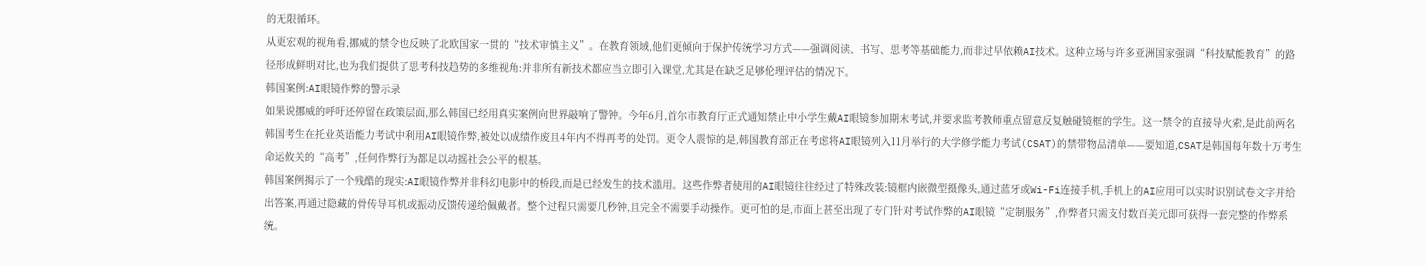的无限循环。
从更宏观的视角看,挪威的禁令也反映了北欧国家一贯的“技术审慎主义”。在教育领域,他们更倾向于保护传统学习方式——强调阅读、书写、思考等基础能力,而非过早依赖AI技术。这种立场与许多亚洲国家强调“科技赋能教育”的路径形成鲜明对比,也为我们提供了思考科技趋势的多维视角:并非所有新技术都应当立即引入课堂,尤其是在缺乏足够伦理评估的情况下。
韩国案例:AI眼镜作弊的警示录
如果说挪威的呼吁还停留在政策层面,那么韩国已经用真实案例向世界敲响了警钟。今年6月,首尔市教育厅正式通知禁止中小学生戴AI眼镜参加期末考试,并要求监考教师重点留意反复触碰镜框的学生。这一禁令的直接导火索,是此前两名韩国考生在托业英语能力考试中利用AI眼镜作弊,被处以成绩作废且4年内不得再考的处罚。更令人震惊的是,韩国教育部正在考虑将AI眼镜列入11月举行的大学修学能力考试(CSAT)的禁带物品清单——要知道,CSAT是韩国每年数十万考生命运攸关的“高考”,任何作弊行为都足以动摇社会公平的根基。
韩国案例揭示了一个残酷的现实:AI眼镜作弊并非科幻电影中的桥段,而是已经发生的技术滥用。这些作弊者使用的AI眼镜往往经过了特殊改装:镜框内嵌微型摄像头,通过蓝牙或Wi-Fi连接手机,手机上的AI应用可以实时识别试卷文字并给出答案,再通过隐藏的骨传导耳机或振动反馈传递给佩戴者。整个过程只需要几秒钟,且完全不需要手动操作。更可怕的是,市面上甚至出现了专门针对考试作弊的AI眼镜“定制服务”,作弊者只需支付数百美元即可获得一套完整的作弊系统。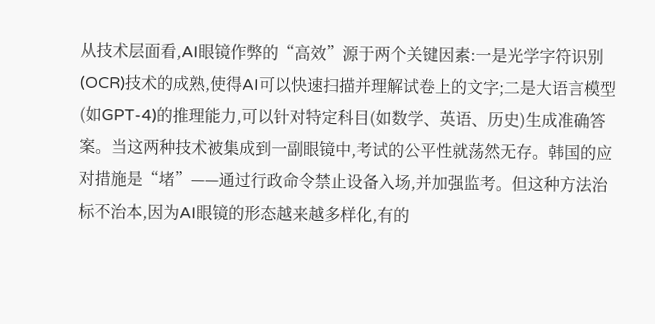从技术层面看,AI眼镜作弊的“高效”源于两个关键因素:一是光学字符识别(OCR)技术的成熟,使得AI可以快速扫描并理解试卷上的文字;二是大语言模型(如GPT-4)的推理能力,可以针对特定科目(如数学、英语、历史)生成准确答案。当这两种技术被集成到一副眼镜中,考试的公平性就荡然无存。韩国的应对措施是“堵”——通过行政命令禁止设备入场,并加强监考。但这种方法治标不治本,因为AI眼镜的形态越来越多样化,有的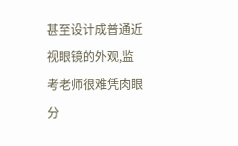甚至设计成普通近视眼镜的外观,监考老师很难凭肉眼分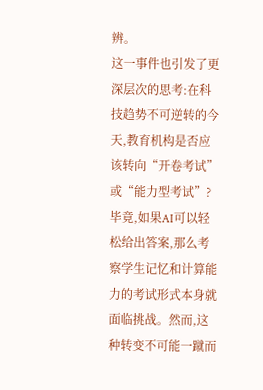辨。
这一事件也引发了更深层次的思考:在科技趋势不可逆转的今天,教育机构是否应该转向“开卷考试”或“能力型考试”?毕竟,如果AI可以轻松给出答案,那么考察学生记忆和计算能力的考试形式本身就面临挑战。然而,这种转变不可能一蹴而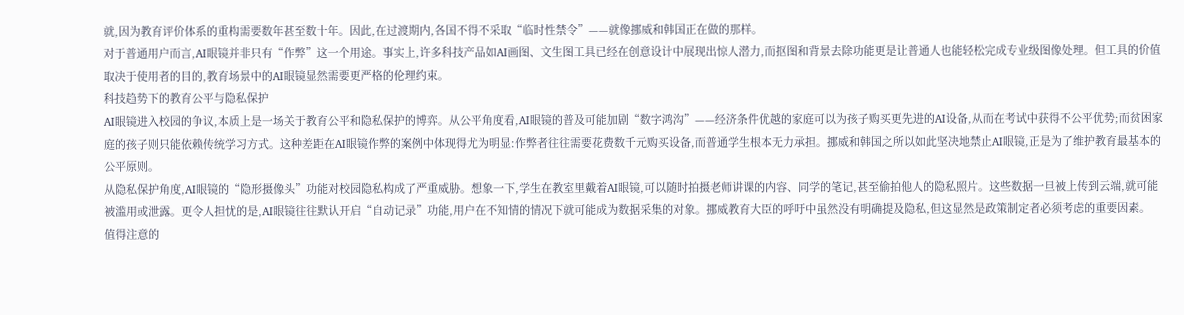就,因为教育评价体系的重构需要数年甚至数十年。因此,在过渡期内,各国不得不采取“临时性禁令”——就像挪威和韩国正在做的那样。
对于普通用户而言,AI眼镜并非只有“作弊”这一个用途。事实上,许多科技产品如AI画图、文生图工具已经在创意设计中展现出惊人潜力,而抠图和背景去除功能更是让普通人也能轻松完成专业级图像处理。但工具的价值取决于使用者的目的,教育场景中的AI眼镜显然需要更严格的伦理约束。
科技趋势下的教育公平与隐私保护
AI眼镜进入校园的争议,本质上是一场关于教育公平和隐私保护的博弈。从公平角度看,AI眼镜的普及可能加剧“数字鸿沟”——经济条件优越的家庭可以为孩子购买更先进的AI设备,从而在考试中获得不公平优势;而贫困家庭的孩子则只能依赖传统学习方式。这种差距在AI眼镜作弊的案例中体现得尤为明显:作弊者往往需要花费数千元购买设备,而普通学生根本无力承担。挪威和韩国之所以如此坚决地禁止AI眼镜,正是为了维护教育最基本的公平原则。
从隐私保护角度,AI眼镜的“隐形摄像头”功能对校园隐私构成了严重威胁。想象一下,学生在教室里戴着AI眼镜,可以随时拍摄老师讲课的内容、同学的笔记,甚至偷拍他人的隐私照片。这些数据一旦被上传到云端,就可能被滥用或泄露。更令人担忧的是,AI眼镜往往默认开启“自动记录”功能,用户在不知情的情况下就可能成为数据采集的对象。挪威教育大臣的呼吁中虽然没有明确提及隐私,但这显然是政策制定者必须考虑的重要因素。
值得注意的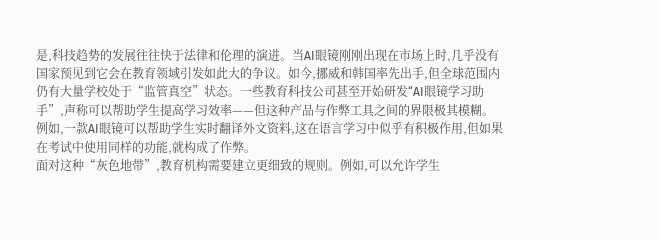是,科技趋势的发展往往快于法律和伦理的演进。当AI眼镜刚刚出现在市场上时,几乎没有国家预见到它会在教育领域引发如此大的争议。如今,挪威和韩国率先出手,但全球范围内仍有大量学校处于“监管真空”状态。一些教育科技公司甚至开始研发“AI眼镜学习助手”,声称可以帮助学生提高学习效率——但这种产品与作弊工具之间的界限极其模糊。例如,一款AI眼镜可以帮助学生实时翻译外文资料,这在语言学习中似乎有积极作用,但如果在考试中使用同样的功能,就构成了作弊。
面对这种“灰色地带”,教育机构需要建立更细致的规则。例如,可以允许学生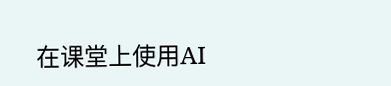在课堂上使用AI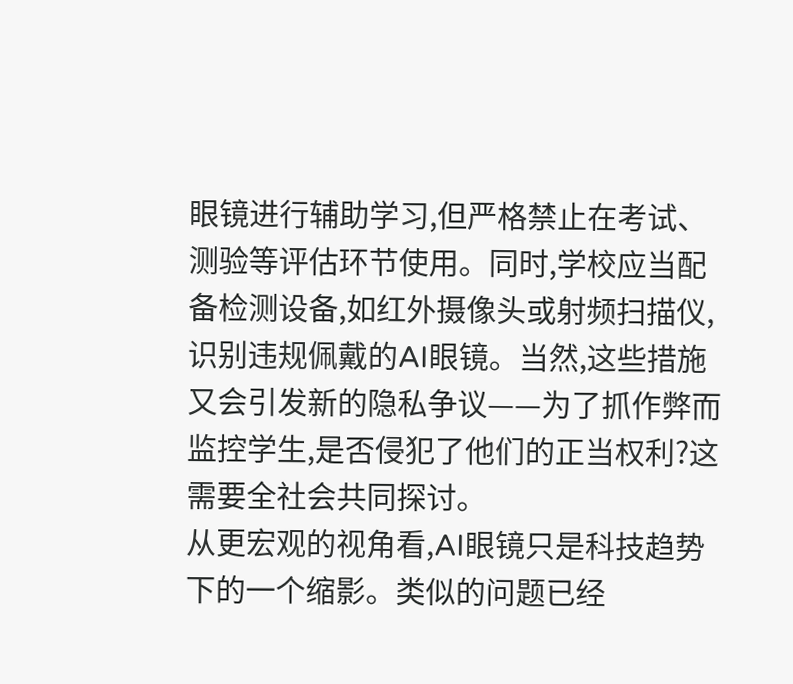眼镜进行辅助学习,但严格禁止在考试、测验等评估环节使用。同时,学校应当配备检测设备,如红外摄像头或射频扫描仪,识别违规佩戴的AI眼镜。当然,这些措施又会引发新的隐私争议——为了抓作弊而监控学生,是否侵犯了他们的正当权利?这需要全社会共同探讨。
从更宏观的视角看,AI眼镜只是科技趋势下的一个缩影。类似的问题已经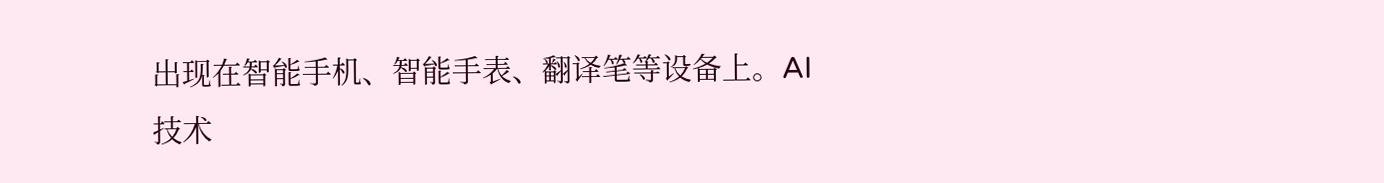出现在智能手机、智能手表、翻译笔等设备上。AI技术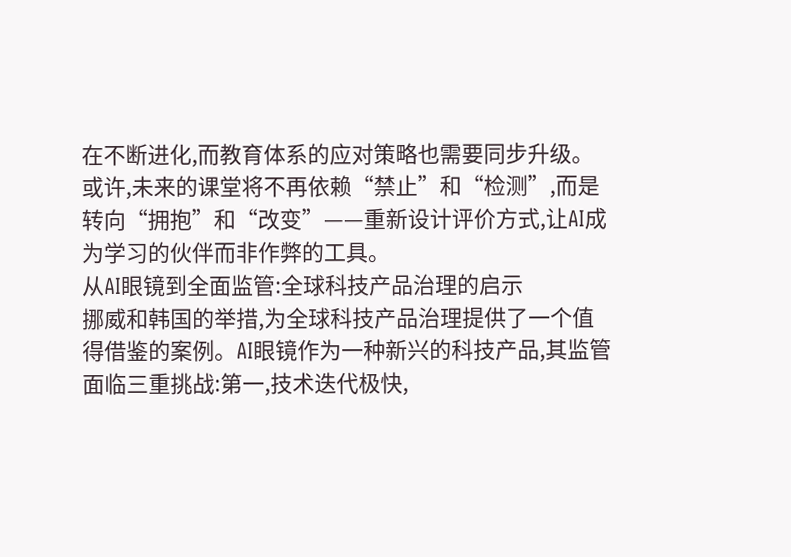在不断进化,而教育体系的应对策略也需要同步升级。或许,未来的课堂将不再依赖“禁止”和“检测”,而是转向“拥抱”和“改变”——重新设计评价方式,让AI成为学习的伙伴而非作弊的工具。
从AI眼镜到全面监管:全球科技产品治理的启示
挪威和韩国的举措,为全球科技产品治理提供了一个值得借鉴的案例。AI眼镜作为一种新兴的科技产品,其监管面临三重挑战:第一,技术迭代极快,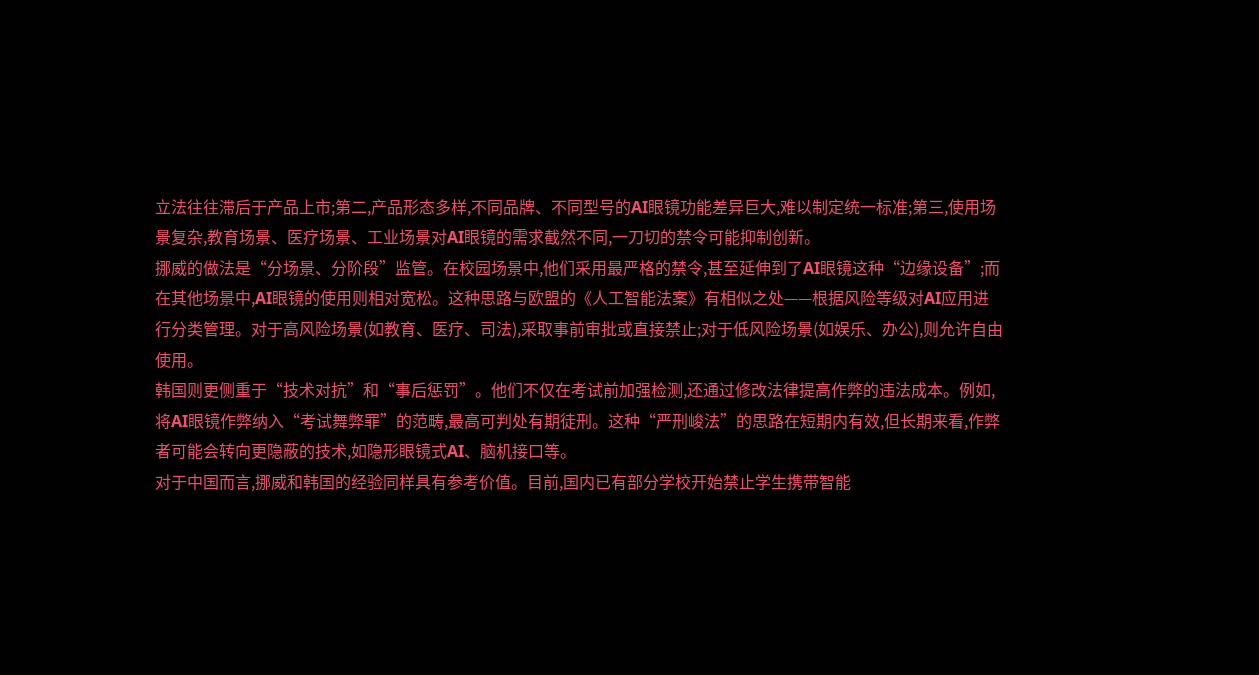立法往往滞后于产品上市;第二,产品形态多样,不同品牌、不同型号的AI眼镜功能差异巨大,难以制定统一标准;第三,使用场景复杂,教育场景、医疗场景、工业场景对AI眼镜的需求截然不同,一刀切的禁令可能抑制创新。
挪威的做法是“分场景、分阶段”监管。在校园场景中,他们采用最严格的禁令,甚至延伸到了AI眼镜这种“边缘设备”;而在其他场景中,AI眼镜的使用则相对宽松。这种思路与欧盟的《人工智能法案》有相似之处——根据风险等级对AI应用进行分类管理。对于高风险场景(如教育、医疗、司法),采取事前审批或直接禁止;对于低风险场景(如娱乐、办公),则允许自由使用。
韩国则更侧重于“技术对抗”和“事后惩罚”。他们不仅在考试前加强检测,还通过修改法律提高作弊的违法成本。例如,将AI眼镜作弊纳入“考试舞弊罪”的范畴,最高可判处有期徒刑。这种“严刑峻法”的思路在短期内有效,但长期来看,作弊者可能会转向更隐蔽的技术,如隐形眼镜式AI、脑机接口等。
对于中国而言,挪威和韩国的经验同样具有参考价值。目前,国内已有部分学校开始禁止学生携带智能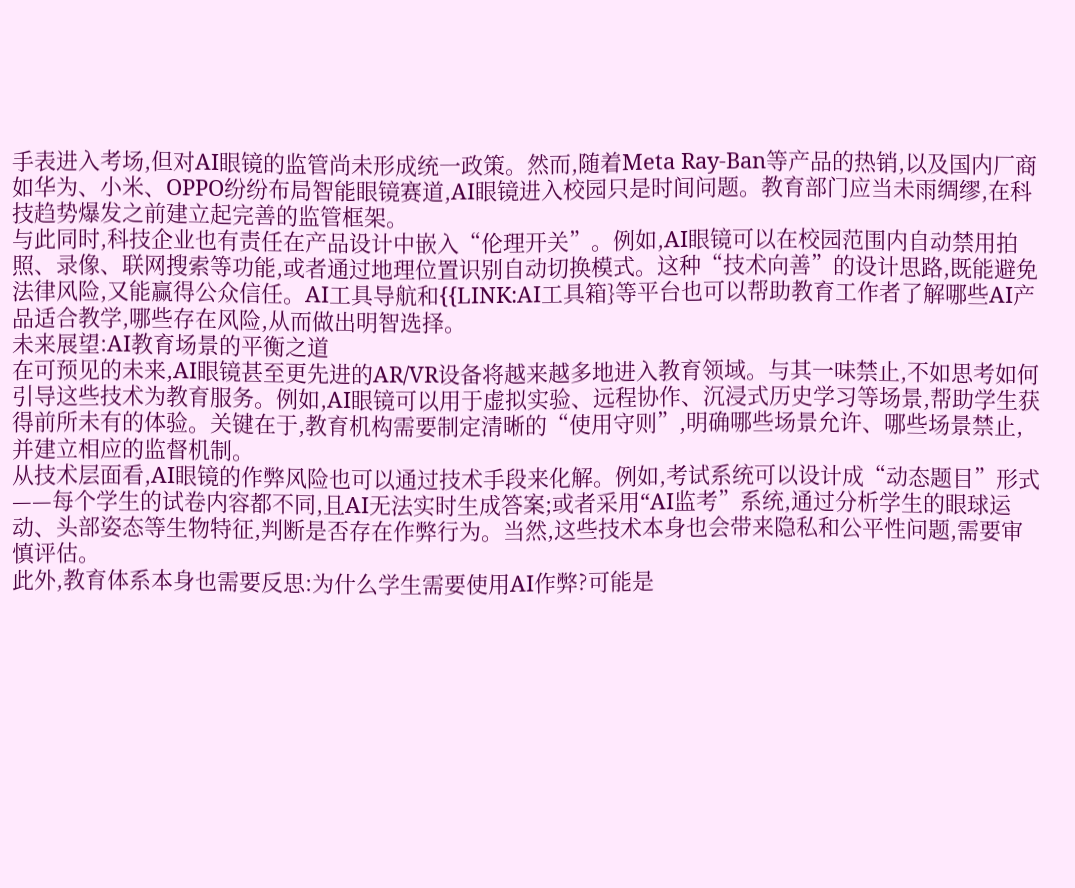手表进入考场,但对AI眼镜的监管尚未形成统一政策。然而,随着Meta Ray-Ban等产品的热销,以及国内厂商如华为、小米、OPPO纷纷布局智能眼镜赛道,AI眼镜进入校园只是时间问题。教育部门应当未雨绸缪,在科技趋势爆发之前建立起完善的监管框架。
与此同时,科技企业也有责任在产品设计中嵌入“伦理开关”。例如,AI眼镜可以在校园范围内自动禁用拍照、录像、联网搜索等功能,或者通过地理位置识别自动切换模式。这种“技术向善”的设计思路,既能避免法律风险,又能赢得公众信任。AI工具导航和{{LINK:AI工具箱}等平台也可以帮助教育工作者了解哪些AI产品适合教学,哪些存在风险,从而做出明智选择。
未来展望:AI教育场景的平衡之道
在可预见的未来,AI眼镜甚至更先进的AR/VR设备将越来越多地进入教育领域。与其一味禁止,不如思考如何引导这些技术为教育服务。例如,AI眼镜可以用于虚拟实验、远程协作、沉浸式历史学习等场景,帮助学生获得前所未有的体验。关键在于,教育机构需要制定清晰的“使用守则”,明确哪些场景允许、哪些场景禁止,并建立相应的监督机制。
从技术层面看,AI眼镜的作弊风险也可以通过技术手段来化解。例如,考试系统可以设计成“动态题目”形式——每个学生的试卷内容都不同,且AI无法实时生成答案;或者采用“AI监考”系统,通过分析学生的眼球运动、头部姿态等生物特征,判断是否存在作弊行为。当然,这些技术本身也会带来隐私和公平性问题,需要审慎评估。
此外,教育体系本身也需要反思:为什么学生需要使用AI作弊?可能是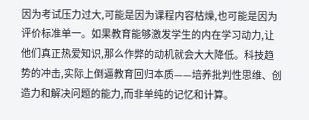因为考试压力过大,可能是因为课程内容枯燥,也可能是因为评价标准单一。如果教育能够激发学生的内在学习动力,让他们真正热爱知识,那么作弊的动机就会大大降低。科技趋势的冲击,实际上倒逼教育回归本质——培养批判性思维、创造力和解决问题的能力,而非单纯的记忆和计算。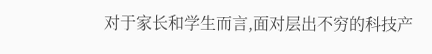对于家长和学生而言,面对层出不穷的科技产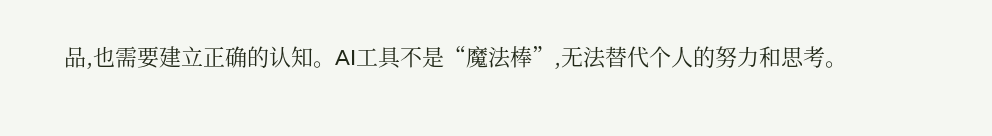品,也需要建立正确的认知。AI工具不是“魔法棒”,无法替代个人的努力和思考。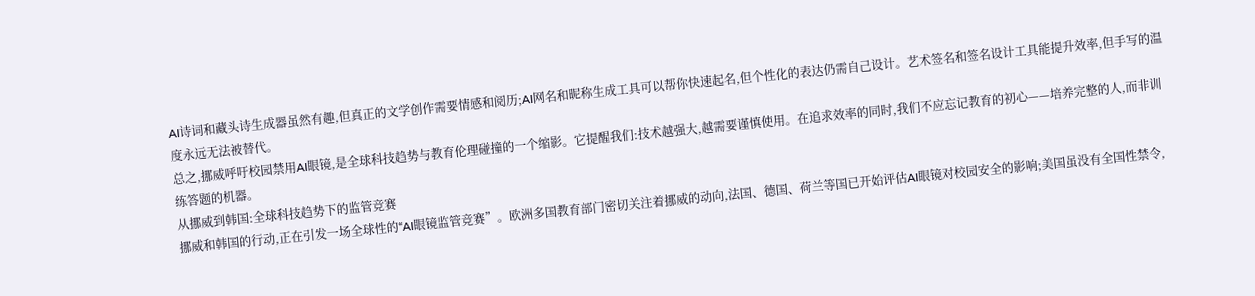AI诗词和藏头诗生成器虽然有趣,但真正的文学创作需要情感和阅历;AI网名和昵称生成工具可以帮你快速起名,但个性化的表达仍需自己设计。艺术签名和签名设计工具能提升效率,但手写的温度永远无法被替代。
总之,挪威呼吁校园禁用AI眼镜,是全球科技趋势与教育伦理碰撞的一个缩影。它提醒我们:技术越强大,越需要谨慎使用。在追求效率的同时,我们不应忘记教育的初心——培养完整的人,而非训练答题的机器。
从挪威到韩国:全球科技趋势下的监管竞赛
挪威和韩国的行动,正在引发一场全球性的“AI眼镜监管竞赛”。欧洲多国教育部门密切关注着挪威的动向,法国、德国、荷兰等国已开始评估AI眼镜对校园安全的影响;美国虽没有全国性禁令,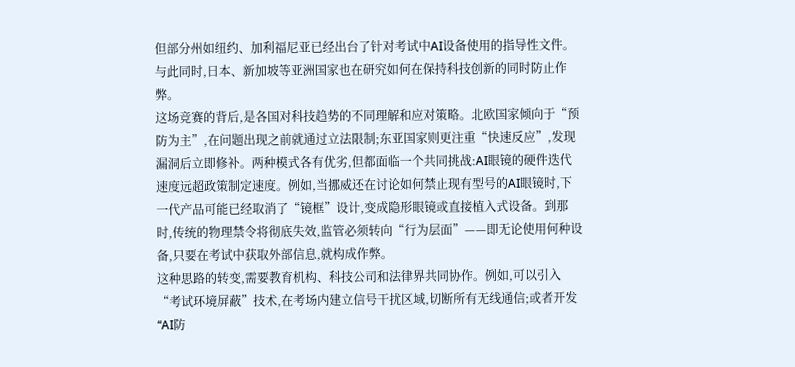但部分州如纽约、加利福尼亚已经出台了针对考试中AI设备使用的指导性文件。与此同时,日本、新加坡等亚洲国家也在研究如何在保持科技创新的同时防止作弊。
这场竞赛的背后,是各国对科技趋势的不同理解和应对策略。北欧国家倾向于“预防为主”,在问题出现之前就通过立法限制;东亚国家则更注重“快速反应”,发现漏洞后立即修补。两种模式各有优劣,但都面临一个共同挑战:AI眼镜的硬件迭代速度远超政策制定速度。例如,当挪威还在讨论如何禁止现有型号的AI眼镜时,下一代产品可能已经取消了“镜框”设计,变成隐形眼镜或直接植入式设备。到那时,传统的物理禁令将彻底失效,监管必须转向“行为层面”——即无论使用何种设备,只要在考试中获取外部信息,就构成作弊。
这种思路的转变,需要教育机构、科技公司和法律界共同协作。例如,可以引入“考试环境屏蔽”技术,在考场内建立信号干扰区域,切断所有无线通信;或者开发“AI防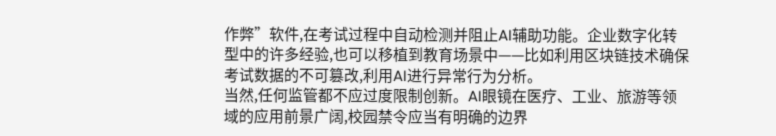作弊”软件,在考试过程中自动检测并阻止AI辅助功能。企业数字化转型中的许多经验,也可以移植到教育场景中——比如利用区块链技术确保考试数据的不可篡改,利用AI进行异常行为分析。
当然,任何监管都不应过度限制创新。AI眼镜在医疗、工业、旅游等领域的应用前景广阔,校园禁令应当有明确的边界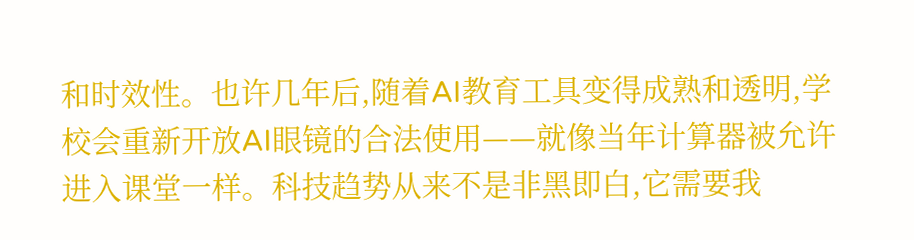和时效性。也许几年后,随着AI教育工具变得成熟和透明,学校会重新开放AI眼镜的合法使用——就像当年计算器被允许进入课堂一样。科技趋势从来不是非黑即白,它需要我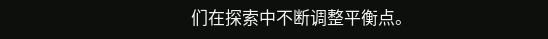们在探索中不断调整平衡点。